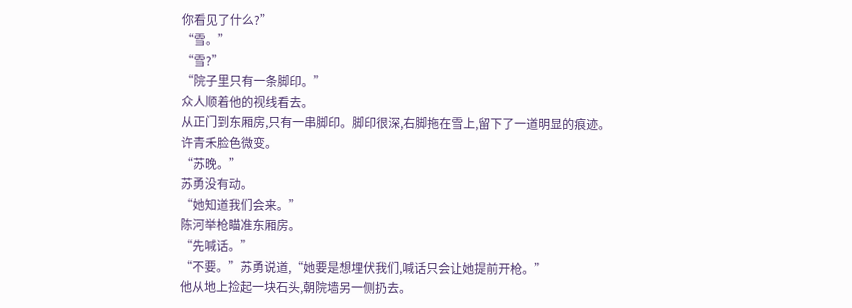你看见了什么?”
“雪。”
“雪?”
“院子里只有一条脚印。”
众人顺着他的视线看去。
从正门到东厢房,只有一串脚印。脚印很深,右脚拖在雪上,留下了一道明显的痕迹。
许青禾脸色微变。
“苏晚。”
苏勇没有动。
“她知道我们会来。”
陈河举枪瞄准东厢房。
“先喊话。”
“不要。”苏勇说道,“她要是想埋伏我们,喊话只会让她提前开枪。”
他从地上捡起一块石头,朝院墙另一侧扔去。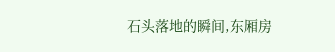石头落地的瞬间,东厢房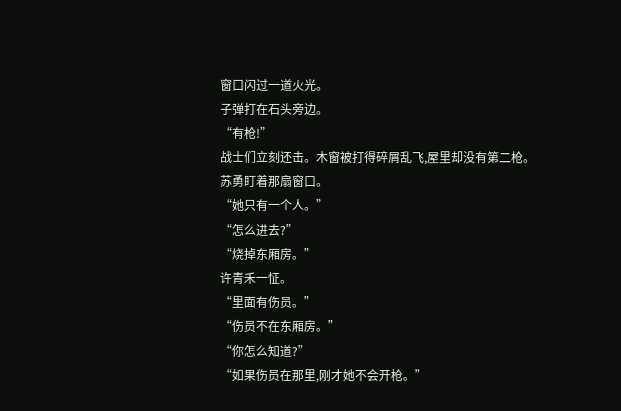窗口闪过一道火光。
子弹打在石头旁边。
“有枪!”
战士们立刻还击。木窗被打得碎屑乱飞,屋里却没有第二枪。
苏勇盯着那扇窗口。
“她只有一个人。”
“怎么进去?”
“烧掉东厢房。”
许青禾一怔。
“里面有伤员。”
“伤员不在东厢房。”
“你怎么知道?”
“如果伤员在那里,刚才她不会开枪。”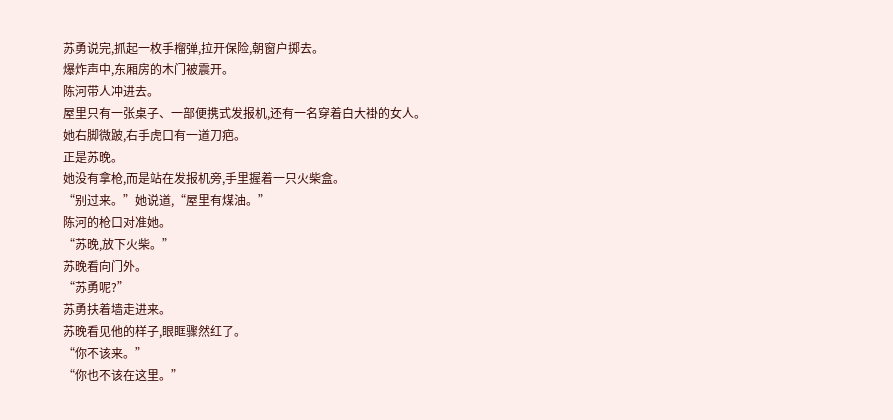苏勇说完,抓起一枚手榴弹,拉开保险,朝窗户掷去。
爆炸声中,东厢房的木门被震开。
陈河带人冲进去。
屋里只有一张桌子、一部便携式发报机,还有一名穿着白大褂的女人。
她右脚微跛,右手虎口有一道刀疤。
正是苏晚。
她没有拿枪,而是站在发报机旁,手里握着一只火柴盒。
“别过来。”她说道,“屋里有煤油。”
陈河的枪口对准她。
“苏晚,放下火柴。”
苏晚看向门外。
“苏勇呢?”
苏勇扶着墙走进来。
苏晚看见他的样子,眼眶骤然红了。
“你不该来。”
“你也不该在这里。”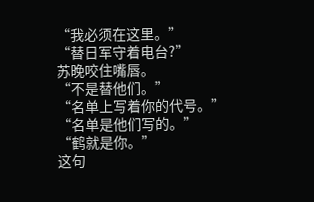“我必须在这里。”
“替日军守着电台?”
苏晚咬住嘴唇。
“不是替他们。”
“名单上写着你的代号。”
“名单是他们写的。”
“鹤就是你。”
这句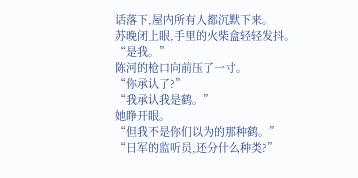话落下,屋内所有人都沉默下来。
苏晚闭上眼,手里的火柴盒轻轻发抖。
“是我。”
陈河的枪口向前压了一寸。
“你承认了?”
“我承认我是鹤。”
她睁开眼。
“但我不是你们以为的那种鹤。”
“日军的监听员,还分什么种类?”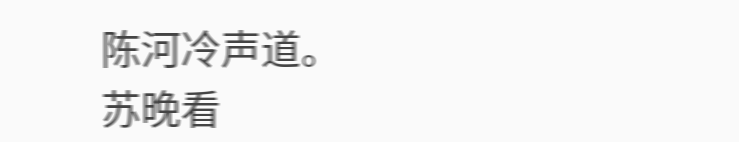陈河冷声道。
苏晚看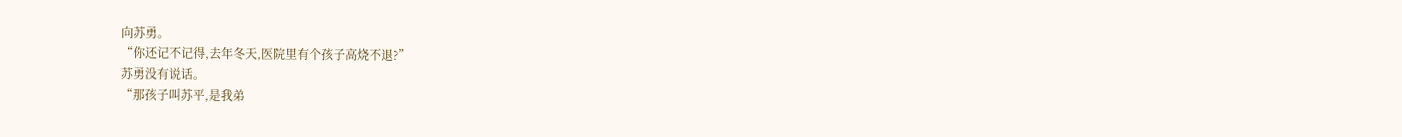向苏勇。
“你还记不记得,去年冬天,医院里有个孩子高烧不退?”
苏勇没有说话。
“那孩子叫苏平,是我弟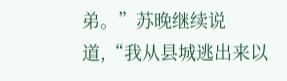弟。”苏晚继续说道,“我从县城逃出来以